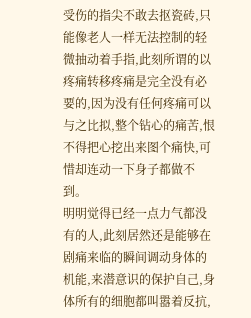受伤的指尖不敢去抠瓷砖,只能像老人一样无法控制的轻微抽动着手指,此刻所谓的以疼痛转移疼痛是完全没有必要的,因为没有任何疼痛可以与之比拟,整个钻心的痛苦,恨不得把心挖出来图个痛快,可惜却连动一下身子都做不到。
明明觉得已经一点力气都没有的人,此刻居然还是能够在剧痛来临的瞬间调动身体的机能,来潜意识的保护自己,身体所有的细胞都叫嚣着反抗,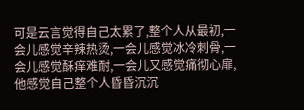可是云言觉得自己太累了,整个人从最初,一会儿感觉辛辣热烫,一会儿感觉冰冷刺骨,一会儿感觉酥痒难耐,一会儿又感觉痛彻心扉,他感觉自己整个人昏昏沉沉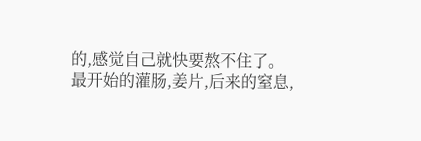的,感觉自己就快要熬不住了。
最开始的灌肠,姜片,后来的窒息,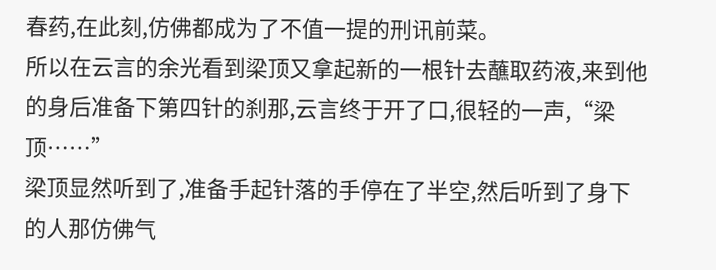春药,在此刻,仿佛都成为了不值一提的刑讯前菜。
所以在云言的余光看到梁顶又拿起新的一根针去蘸取药液,来到他的身后准备下第四针的刹那,云言终于开了口,很轻的一声,“梁顶……”
梁顶显然听到了,准备手起针落的手停在了半空,然后听到了身下的人那仿佛气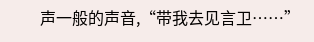声一般的声音,“带我去见言卫……”